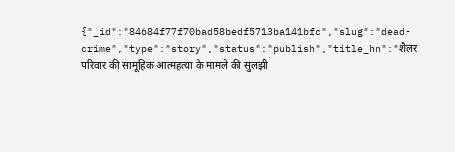{"_id":"84684f77f70bad58bedf5713ba141bfc","slug":"dead-crime","type":"story","status":"publish","title_hn":"शैलर परिवार की सामूहिक आत्महत्या के मामले की सुलझी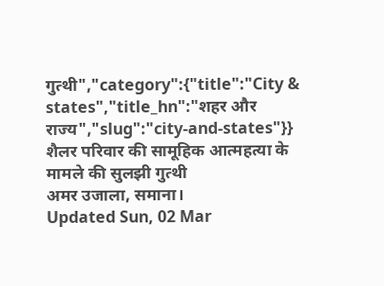गुत्थी","category":{"title":"City & states","title_hn":"शहर और राज्य","slug":"city-and-states"}}
शैलर परिवार की सामूहिक आत्महत्या के मामले की सुलझी गुत्थी
अमर उजाला, समाना।
Updated Sun, 02 Mar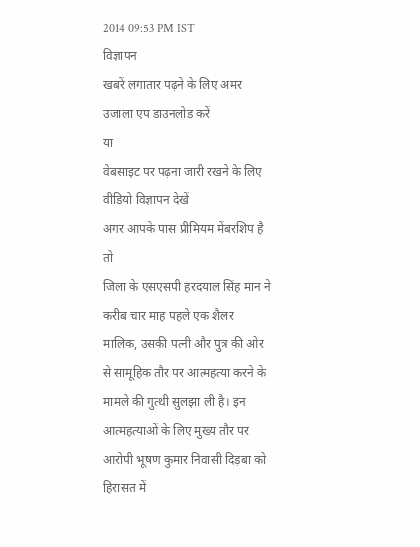2014 09:53 PM IST
विज्ञापन
खबरें लगातार पढ़ने के लिए अमर उजाला एप डाउनलोड करें
या
वेबसाइट पर पढ़ना जारी रखने के लिए वीडियो विज्ञापन देखें
अगर आपके पास प्रीमियम मेंबरशिप है तो
जिला के एसएसपी हरदयाल सिंह मान ने करीब चार माह पहले एक शैलर मालिक, उसकी पत्नी और पुत्र की ओर से सामूहिक तौर पर आत्महत्या करने के मामले की गुत्थी सुलझा ली है। इन आत्महत्याओं के लिए मुख्य तौर पर आरोपी भूषण कुमार निवासी दिड़बा को हिरासत में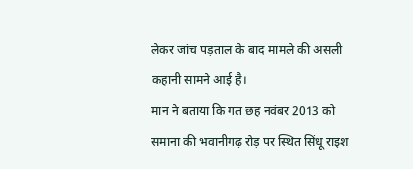लेकर जांच पड़ताल के बाद मामले की असली कहानी सामने आई है।
मान ने बताया कि गत छह नवंबर 2013 को समाना की भवानीगढ़ रोड़ पर स्थित सिंधू राइश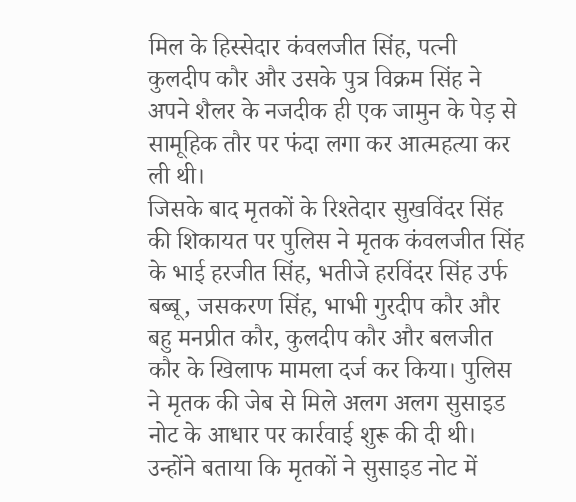मिल के हिस्सेदार कंवलजीत सिंह, पत्नी कुलदीप कौर और उसके पुत्र विक्रम सिंह ने अपने शैलर के नजदीक ही एक जामुन के पेड़ से सामूहिक तौर पर फंदा लगा कर आत्महत्या कर ली थी।
जिसके बाद मृतकों के रिश्तेदार सुखविंदर सिंह की शिकायत पर पुलिस ने मृतक कंवलजीत सिंह के भाई हरजीत सिंह, भतीजे हरविंदर सिंह उर्फ बब्बू, जसकरण सिंह, भाभी गुरदीप कौर और बहु मनप्रीत कौर, कुलदीप कौर और बलजीत कौर के खिलाफ मामला दर्ज कर किया। पुलिस ने मृतक की जेब से मिले अलग अलग सुसाइड नोट के आधार पर कार्रवाई शुरू की दी थी। उन्होंने बताया कि मृतकों ने सुसाइड नोट में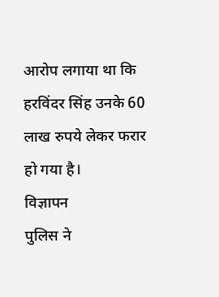आरोप लगाया था कि हरविंदर सिंह उनके 60 लाख रुपये लेकर फरार हो गया है।
विज्ञापन
पुलिस ने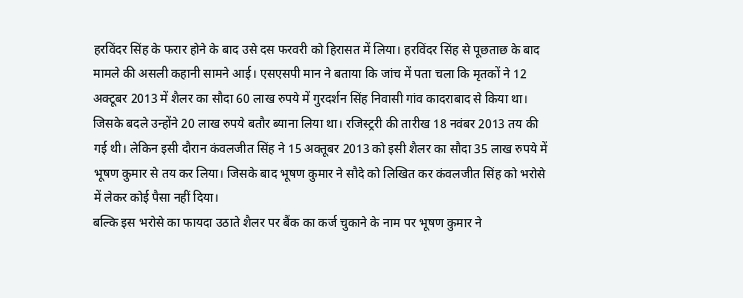हरविंदर सिंह के फरार होने के बाद उसे दस फरवरी को हिरासत में लिया। हरविंदर सिंह से पूछताछ के बाद मामले की असली कहानी सामने आई। एसएसपी मान ने बताया कि जांच में पता चला कि मृतकों ने 12 अक्टूबर 2013 में शैलर का सौदा 60 लाख रुपये में गुरदर्शन सिंह निवासी गांव कादराबाद से किया था। जिसके बदले उन्होंने 20 लाख रुपये बतौर ब्याना लिया था। रजिस्ट्ररी की तारीख 18 नवंबर 2013 तय की गई थी। लेकिन इसी दौरान कंवलजीत सिंह ने 15 अक्तूबर 2013 को इसी शैलर का सौदा 35 लाख रुपये में भूषण कुमार से तय कर लिया। जिसके बाद भूषण कुमार ने सौदे को लिखित कर कंवलजीत सिंह को भरोसे में लेकर कोई पैसा नहीं दिया।
बल्कि इस भरोसे का फायदा उठाते शैलर पर बैंक का कर्ज चुकाने के नाम पर भूषण कुमार ने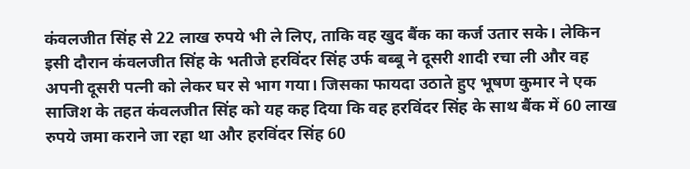कंवलजीत सिंह से 22 लाख रुपये भी ले लिए, ताकि वह खुद बैंक का कर्ज उतार सके। लेकिन इसी दौरान कंवलजीत सिंह के भतीजे हरविंदर सिंह उर्फ बब्बू ने दूसरी शादी रचा ली और वह अपनी दूसरी पत्नी को लेकर घर से भाग गया। जिसका फायदा उठाते हुए भूषण कुमार ने एक साजिश के तहत कंवलजीत सिंह को यह कह दिया कि वह हरविंदर सिंह के साथ बैंक में 60 लाख रुपये जमा कराने जा रहा था और हरविंदर सिंह 60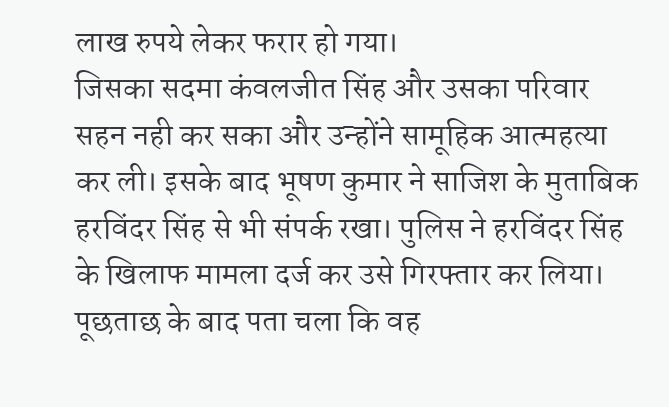लाख रुपये लेकर फरार हो गया।
जिसका सदमा कंवलजीत सिंह और उसका परिवार सहन नही कर सका और उन्होंने सामूहिक आत्महत्या कर ली। इसके बाद भूषण कुमार ने साजिश के मुताबिक हरविंदर सिंह से भी संपर्क रखा। पुलिस ने हरविंदर सिंह के खिलाफ मामला दर्ज कर उसे गिरफ्तार कर लिया। पूछताछ के बाद पता चला कि वह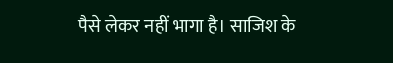पैसे लेकर नहीं भागा है। साजिश के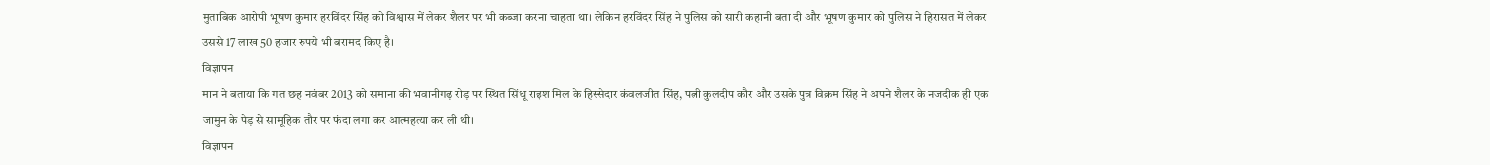मुताबिक आरोपी भूषण कुमार हरविंदर सिंह को विश्वास में लेकर शैलर पर भी कब्जा करना चाहता था। लेकिन हरविंदर सिंह ने पुलिस को सारी कहानी बता दी और भूषण कुमार को पुलिस ने हिरासत में लेकर उससे 17 लाख 50 हजार रुपये भी बरामद किए है।
विज्ञापन
मान ने बताया कि गत छह नवंबर 2013 को समाना की भवानीगढ़ रोड़ पर स्थित सिंधू राइश मिल के हिस्सेदार कंवलजीत सिंह, पत्नी कुलदीप कौर और उसके पुत्र विक्रम सिंह ने अपने शैलर के नजदीक ही एक जामुन के पेड़ से सामूहिक तौर पर फंदा लगा कर आत्महत्या कर ली थी।
विज्ञापन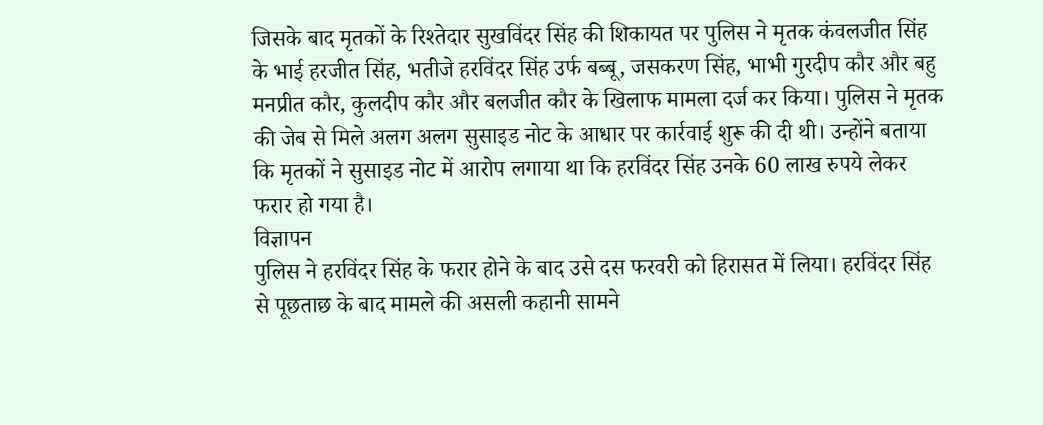जिसके बाद मृतकों के रिश्तेदार सुखविंदर सिंह की शिकायत पर पुलिस ने मृतक कंवलजीत सिंह के भाई हरजीत सिंह, भतीजे हरविंदर सिंह उर्फ बब्बू, जसकरण सिंह, भाभी गुरदीप कौर और बहु मनप्रीत कौर, कुलदीप कौर और बलजीत कौर के खिलाफ मामला दर्ज कर किया। पुलिस ने मृतक की जेब से मिले अलग अलग सुसाइड नोट के आधार पर कार्रवाई शुरू की दी थी। उन्होंने बताया कि मृतकों ने सुसाइड नोट में आरोप लगाया था कि हरविंदर सिंह उनके 60 लाख रुपये लेकर फरार हो गया है।
विज्ञापन
पुलिस ने हरविंदर सिंह के फरार होने के बाद उसे दस फरवरी को हिरासत में लिया। हरविंदर सिंह से पूछताछ के बाद मामले की असली कहानी सामने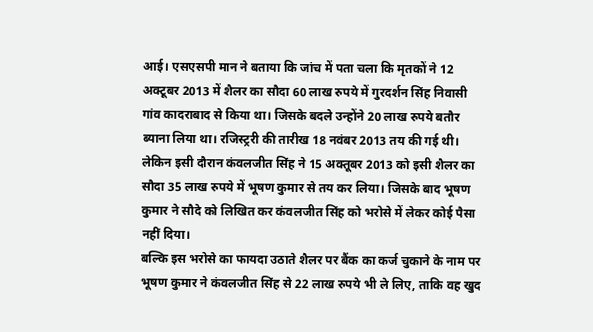आई। एसएसपी मान ने बताया कि जांच में पता चला कि मृतकों ने 12 अक्टूबर 2013 में शैलर का सौदा 60 लाख रुपये में गुरदर्शन सिंह निवासी गांव कादराबाद से किया था। जिसके बदले उन्होंने 20 लाख रुपये बतौर ब्याना लिया था। रजिस्ट्ररी की तारीख 18 नवंबर 2013 तय की गई थी। लेकिन इसी दौरान कंवलजीत सिंह ने 15 अक्तूबर 2013 को इसी शैलर का सौदा 35 लाख रुपये में भूषण कुमार से तय कर लिया। जिसके बाद भूषण कुमार ने सौदे को लिखित कर कंवलजीत सिंह को भरोसे में लेकर कोई पैसा नहीं दिया।
बल्कि इस भरोसे का फायदा उठाते शैलर पर बैंक का कर्ज चुकाने के नाम पर भूषण कुमार ने कंवलजीत सिंह से 22 लाख रुपये भी ले लिए, ताकि वह खुद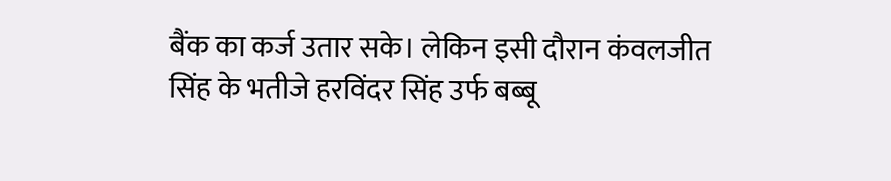बैंक का कर्ज उतार सके। लेकिन इसी दौरान कंवलजीत सिंह के भतीजे हरविंदर सिंह उर्फ बब्बू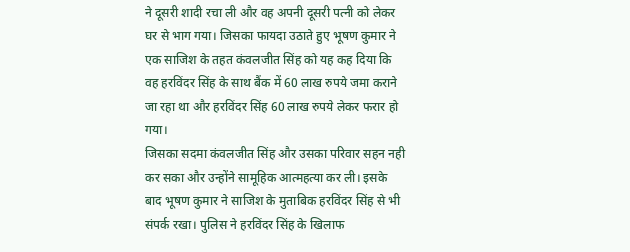ने दूसरी शादी रचा ली और वह अपनी दूसरी पत्नी को लेकर घर से भाग गया। जिसका फायदा उठाते हुए भूषण कुमार ने एक साजिश के तहत कंवलजीत सिंह को यह कह दिया कि वह हरविंदर सिंह के साथ बैंक में 60 लाख रुपये जमा कराने जा रहा था और हरविंदर सिंह 60 लाख रुपये लेकर फरार हो गया।
जिसका सदमा कंवलजीत सिंह और उसका परिवार सहन नही कर सका और उन्होंने सामूहिक आत्महत्या कर ली। इसके बाद भूषण कुमार ने साजिश के मुताबिक हरविंदर सिंह से भी संपर्क रखा। पुलिस ने हरविंदर सिंह के खिलाफ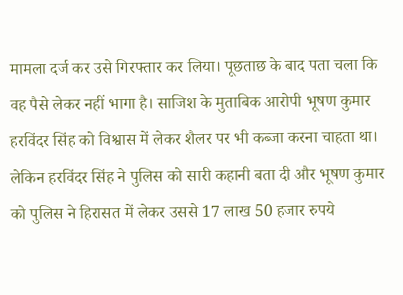मामला दर्ज कर उसे गिरफ्तार कर लिया। पूछताछ के बाद पता चला कि वह पैसे लेकर नहीं भागा है। साजिश के मुताबिक आरोपी भूषण कुमार हरविंदर सिंह को विश्वास में लेकर शैलर पर भी कब्जा करना चाहता था। लेकिन हरविंदर सिंह ने पुलिस को सारी कहानी बता दी और भूषण कुमार को पुलिस ने हिरासत में लेकर उससे 17 लाख 50 हजार रुपये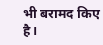भी बरामद किए है।